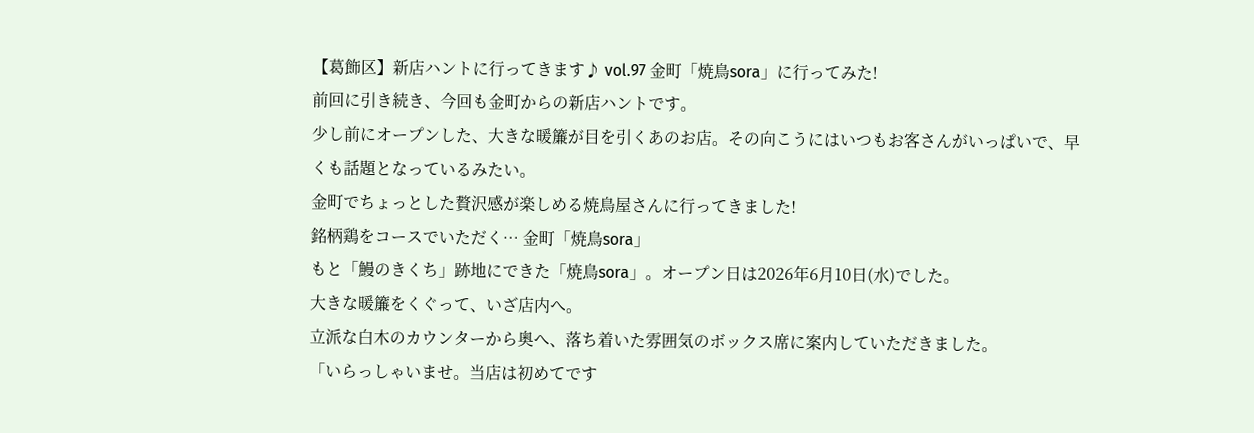【葛飾区】新店ハントに行ってきます♪ vol.97 金町「焼鳥sora」に行ってみた!
前回に引き続き、今回も金町からの新店ハントです。
少し前にオープンした、大きな暖簾が目を引くあのお店。その向こうにはいつもお客さんがいっぱいで、早くも話題となっているみたい。
金町でちょっとした贅沢感が楽しめる焼鳥屋さんに行ってきました!
銘柄鶏をコースでいただく… 金町「焼鳥sora」
もと「鰻のきくち」跡地にできた「焼鳥sora」。オープン日は2026年6月10日(水)でした。
大きな暖簾をくぐって、いざ店内へ。
立派な白木のカウンターから奥へ、落ち着いた雰囲気のボックス席に案内していただきました。
「いらっしゃいませ。当店は初めてです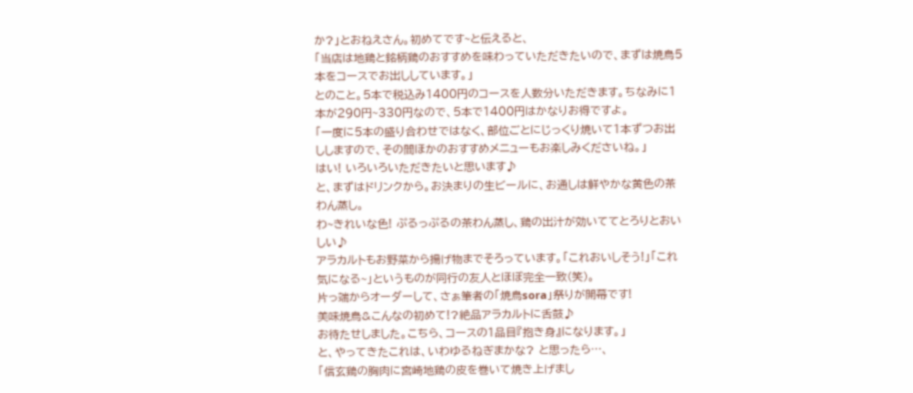か?」とおねえさん。初めてです~と伝えると、
「当店は地鶏と銘柄鶏のおすすめを味わっていただきたいので、まずは焼鳥5本をコースでお出ししています。」
とのこと。5本で税込み1400円のコースを人数分いただきます。ちなみに1本が290円~330円なので、5本で1400円はかなりお得ですよ。
「一度に5本の盛り合わせではなく、部位ごとにじっくり焼いて1本ずつお出ししますので、その間ほかのおすすめメニューもお楽しみくださいね。」
はい! いろいろいただきたいと思います♪
と、まずはドリンクから。お決まりの生ビールに、お通しは鮮やかな黄色の茶わん蒸し。
わ~きれいな色! ぷるっぷるの茶わん蒸し、鶏の出汁が効いててとろりとおいしい♪
アラカルトもお野菜から揚げ物までそろっています。「これおいしそう!」「これ気になる~」というものが同行の友人とほぼ完全一致(笑)。
片っ端からオーダーして、さぁ筆者の「焼鳥sora」祭りが開幕です!
美味焼鳥&こんなの初めて!?絶品アラカルトに舌鼓♪
お待たせしました。こちら、コースの1品目『抱き身』になります。」
と、やってきたこれは、いわゆるねぎまかな? と思ったら…、
「信玄鶏の胸肉に宮崎地鶏の皮を巻いて焼き上げまし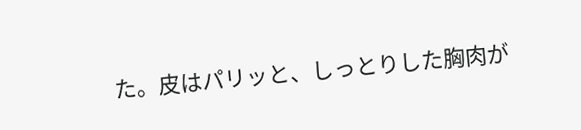た。皮はパリッと、しっとりした胸肉が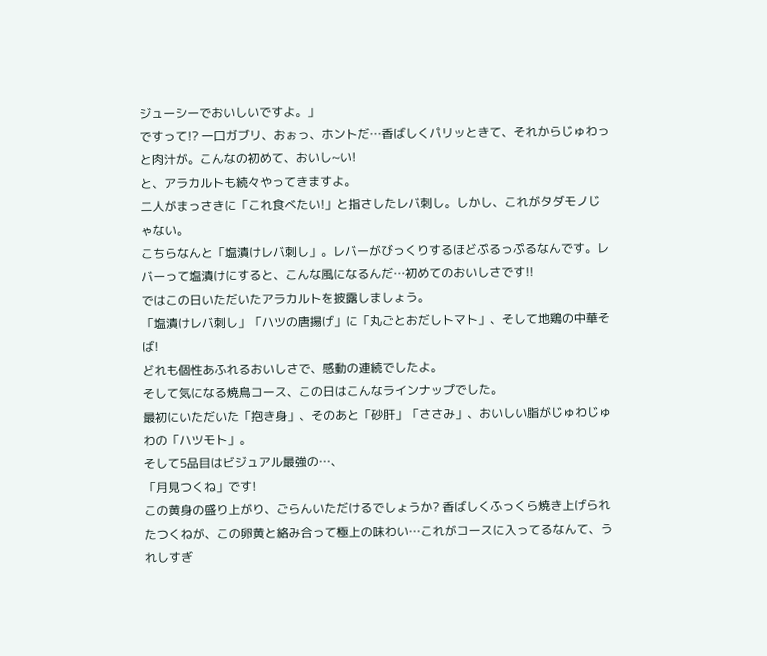ジューシーでおいしいですよ。」
ですって!? 一口ガブリ、おぉっ、ホントだ…香ばしくパリッときて、それからじゅわっと肉汁が。こんなの初めて、おいし~い!
と、アラカルトも続々やってきますよ。
二人がまっさきに「これ食べたい!」と指さしたレバ刺し。しかし、これがタダモノじゃない。
こちらなんと「塩漬けレバ刺し」。レバーがびっくりするほどぷるっぷるなんです。レバーって塩漬けにすると、こんな風になるんだ…初めてのおいしさです!!
ではこの日いただいたアラカルトを披露しましょう。
「塩漬けレバ刺し」「ハツの唐揚げ」に「丸ごとおだしトマト」、そして地鶏の中華そば!
どれも個性あふれるおいしさで、感動の連続でしたよ。
そして気になる焼鳥コース、この日はこんなラインナップでした。
最初にいただいた「抱き身」、そのあと「砂肝」「ささみ」、おいしい脂がじゅわじゅわの「ハツモト」。
そして5品目はビジュアル最強の…、
「月見つくね」です!
この黄身の盛り上がり、ごらんいただけるでしょうか? 香ばしくふっくら焼き上げられたつくねが、この卵黄と絡み合って極上の味わい…これがコースに入ってるなんて、うれしすぎ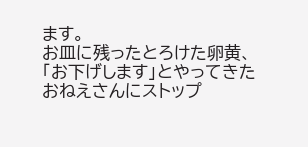ます。
お皿に残ったとろけた卵黄、「お下げします」とやってきたおねえさんにストップ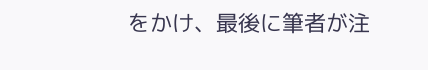をかけ、最後に筆者が注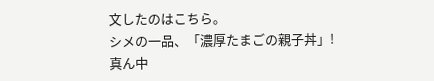文したのはこちら。
シメの一品、「濃厚たまごの親子丼」!
真ん中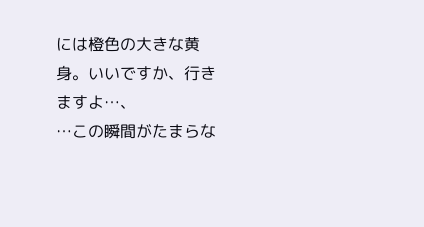には橙色の大きな黄身。いいですか、行きますよ…、
…この瞬間がたまらな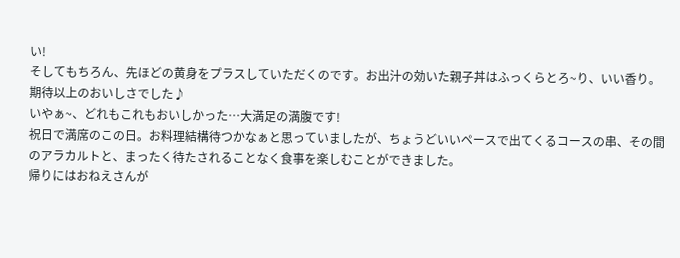い!
そしてもちろん、先ほどの黄身をプラスしていただくのです。お出汁の効いた親子丼はふっくらとろ~り、いい香り。期待以上のおいしさでした♪
いやぁ~、どれもこれもおいしかった…大満足の満腹です!
祝日で満席のこの日。お料理結構待つかなぁと思っていましたが、ちょうどいいペースで出てくるコースの串、その間のアラカルトと、まったく待たされることなく食事を楽しむことができました。
帰りにはおねえさんが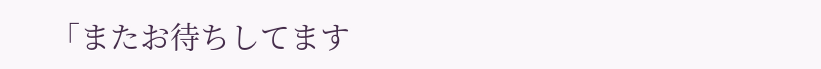「またお待ちしてます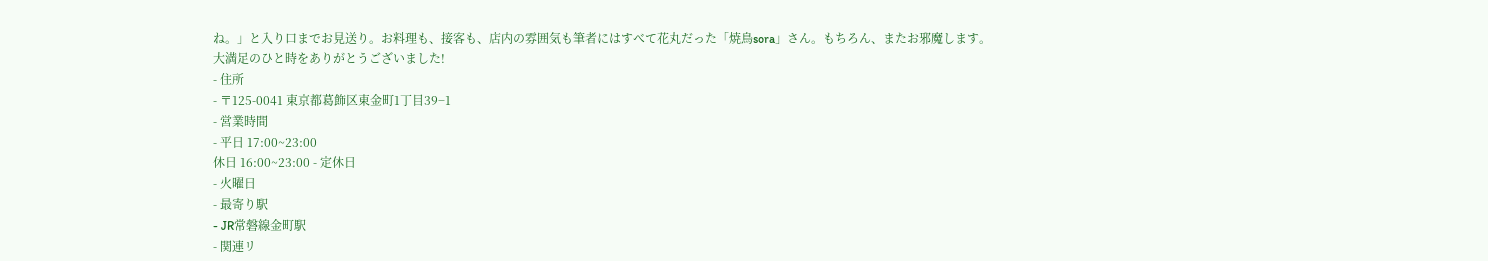ね。」と入り口までお見送り。お料理も、接客も、店内の雰囲気も筆者にはすべて花丸だった「焼鳥sora」さん。もちろん、またお邪魔します。
大満足のひと時をありがとうございました!
- 住所
- 〒125-0041 東京都葛飾区東金町1丁目39−1
- 営業時間
- 平日 17:00~23:00
休日 16:00~23:00 - 定休日
- 火曜日
- 最寄り駅
- JR常磐線金町駅
- 関連リ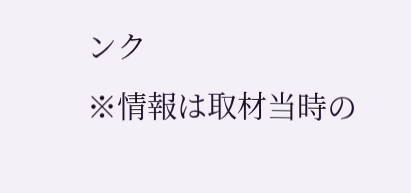ンク
※情報は取材当時の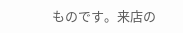ものです。来店の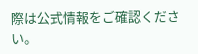際は公式情報をご確認ください。